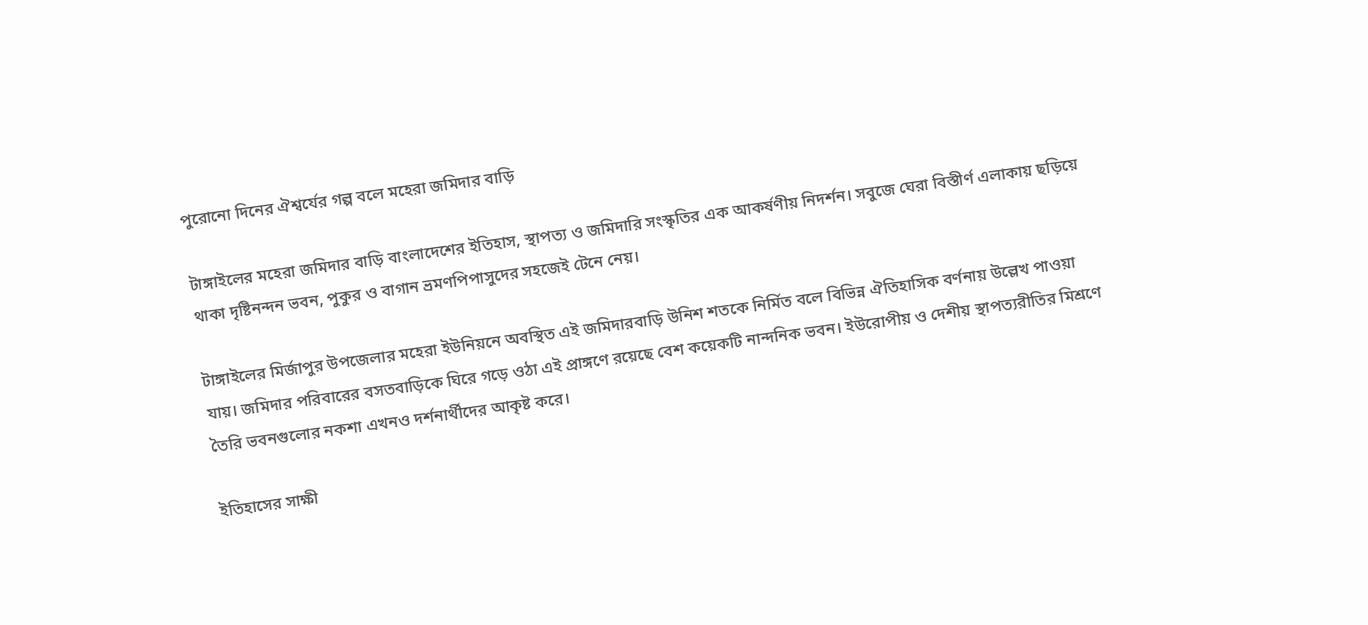পুরোনো দিনের ঐশ্বর্যের গল্প বলে মহেরা জমিদার বাড়ি

টাঙ্গাইলের মহেরা জমিদার বাড়ি বাংলাদেশের ইতিহাস, স্থাপত্য ও জমিদারি সংস্কৃতির এক আকর্ষণীয় নিদর্শন। সবুজে ঘেরা বিস্তীর্ণ এলাকায় ছড়িয়ে থাকা দৃষ্টিনন্দন ভবন, পুকুর ও বাগান ভ্রমণপিপাসুদের সহজেই টেনে নেয়।

টাঙ্গাইলের মির্জাপুর উপজেলার মহেরা ইউনিয়নে অবস্থিত এই জমিদারবাড়ি উনিশ শতকে নির্মিত বলে বিভিন্ন ঐতিহাসিক বর্ণনায় উল্লেখ পাওয়া যায়। জমিদার পরিবারের বসতবাড়িকে ঘিরে গড়ে ওঠা এই প্রাঙ্গণে রয়েছে বেশ কয়েকটি নান্দনিক ভবন। ইউরোপীয় ও দেশীয় স্থাপত্যরীতির মিশ্রণে তৈরি ভবনগুলোর নকশা এখনও দর্শনার্থীদের আকৃষ্ট করে।

ইতিহাসের সাক্ষী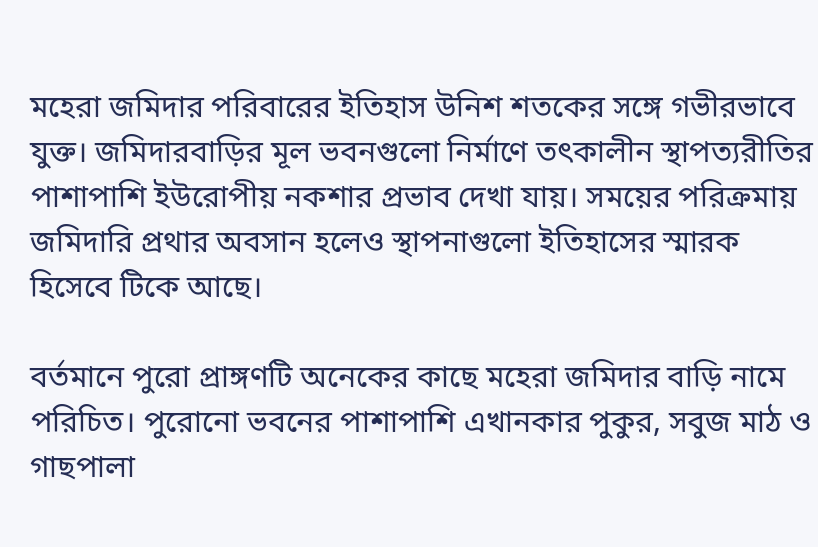মহেরা জমিদার পরিবারের ইতিহাস উনিশ শতকের সঙ্গে গভীরভাবে যুক্ত। জমিদারবাড়ির মূল ভবনগুলো নির্মাণে তৎকালীন স্থাপত্যরীতির পাশাপাশি ইউরোপীয় নকশার প্রভাব দেখা যায়। সময়ের পরিক্রমায় জমিদারি প্রথার অবসান হলেও স্থাপনাগুলো ইতিহাসের স্মারক হিসেবে টিকে আছে।

বর্তমানে পুরো প্রাঙ্গণটি অনেকের কাছে মহেরা জমিদার বাড়ি নামে পরিচিত। পুরোনো ভবনের পাশাপাশি এখানকার পুকুর, সবুজ মাঠ ও গাছপালা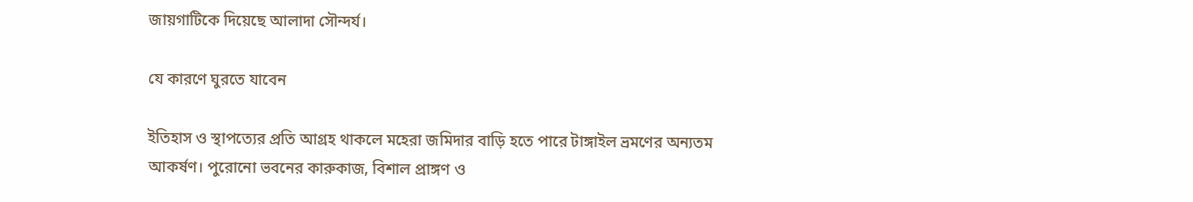জায়গাটিকে দিয়েছে আলাদা সৌন্দর্য।

যে কারণে ঘুরতে যাবেন

ইতিহাস ও স্থাপত্যের প্রতি আগ্রহ থাকলে মহেরা জমিদার বাড়ি হতে পারে টাঙ্গাইল ভ্রমণের অন্যতম আকর্ষণ। পুরোনো ভবনের কারুকাজ, বিশাল প্রাঙ্গণ ও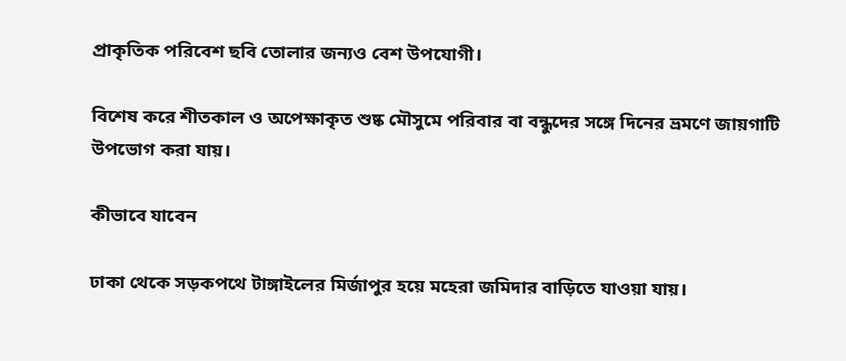প্রাকৃতিক পরিবেশ ছবি তোলার জন্যও বেশ উপযোগী।

বিশেষ করে শীতকাল ও অপেক্ষাকৃত শুষ্ক মৌসুমে পরিবার বা বন্ধুদের সঙ্গে দিনের ভ্রমণে জায়গাটি উপভোগ করা যায়।

কীভাবে যাবেন

ঢাকা থেকে সড়কপথে টাঙ্গাইলের মির্জাপুর হয়ে মহেরা জমিদার বাড়িতে যাওয়া যায়।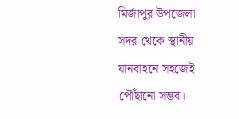মির্জাপুর উপজেলা সদর থেকে স্থানীয় যানবাহনে সহজেই পৌঁছানো সম্ভব।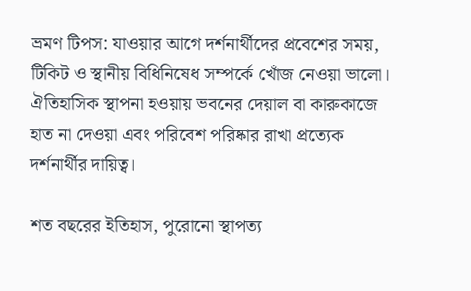ভ্রমণ টিপস: যাওয়ার আগে দর্শনার্থীদের প্রবেশের সময়, টিকিট ও স্থানীয় বিধিনিষেধ সম্পর্কে খোঁজ নেওয়া ভালো। ঐতিহাসিক স্থাপনা হওয়ায় ভবনের দেয়াল বা কারুকাজে হাত না দেওয়া এবং পরিবেশ পরিষ্কার রাখা প্রত্যেক দর্শনার্থীর দায়িত্ব।

শত বছরের ইতিহাস, পুরোনো স্থাপত্য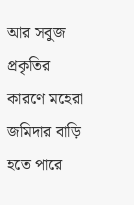আর সবুজ প্রকৃতির কারণে মহেরা জমিদার বাড়ি হতে পারে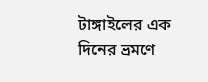টাঙ্গাইলের এক দিনের ভ্রমণে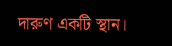দারুণ একটি স্থান।